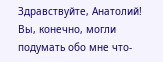Здравствуйте, Анатолий!
Вы, конечно, могли подумать обо мне что-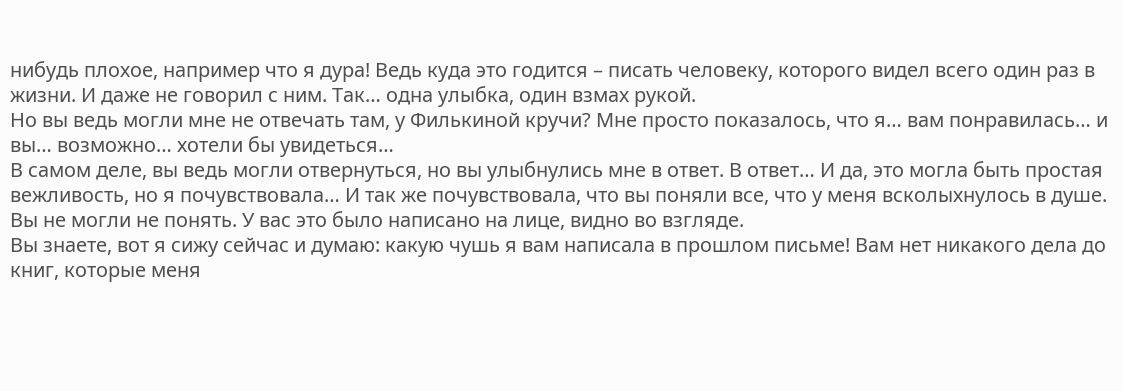нибудь плохое, например что я дура! Ведь куда это годится – писать человеку, которого видел всего один раз в жизни. И даже не говорил с ним. Так… одна улыбка, один взмах рукой.
Но вы ведь могли мне не отвечать там, у Филькиной кручи? Мне просто показалось, что я… вам понравилась… и вы… возможно… хотели бы увидеться…
В самом деле, вы ведь могли отвернуться, но вы улыбнулись мне в ответ. В ответ… И да, это могла быть простая вежливость, но я почувствовала… И так же почувствовала, что вы поняли все, что у меня всколыхнулось в душе. Вы не могли не понять. У вас это было написано на лице, видно во взгляде.
Вы знаете, вот я сижу сейчас и думаю: какую чушь я вам написала в прошлом письме! Вам нет никакого дела до книг, которые меня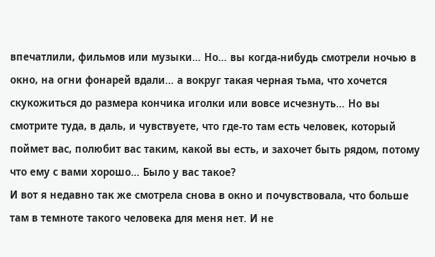впечатлили, фильмов или музыки… Но… вы когда-нибудь смотрели ночью в окно, на огни фонарей вдали… а вокруг такая черная тьма, что хочется скукожиться до размера кончика иголки или вовсе исчезнуть… Но вы смотрите туда, в даль, и чувствуете, что где-то там есть человек, который поймет вас, полюбит вас таким, какой вы есть, и захочет быть рядом, потому что ему с вами хорошо… Было у вас такое?
И вот я недавно так же смотрела снова в окно и почувствовала, что больше там в темноте такого человека для меня нет. И не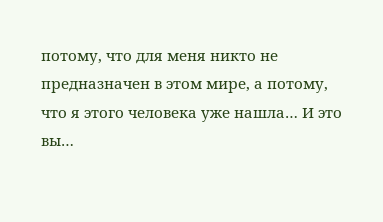потому, что для меня никто не предназначен в этом мире, а потому, что я этого человека уже нашла… И это вы…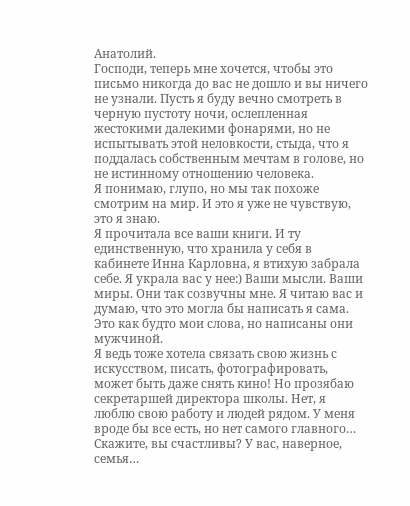Анатолий.
Господи, теперь мне хочется, чтобы это письмо никогда до вас не дошло и вы ничего не узнали. Пусть я буду вечно смотреть в черную пустоту ночи, ослепленная жестокими далекими фонарями, но не испытывать этой неловкости, стыда, что я поддалась собственным мечтам в голове, но не истинному отношению человека.
Я понимаю, глупо, но мы так похоже смотрим на мир. И это я уже не чувствую, это я знаю.
Я прочитала все ваши книги. И ту единственную, что хранила у себя в кабинете Инна Карловна, я втихую забрала себе. Я украла вас у нее:) Ваши мысли. Ваши миры. Они так созвучны мне. Я читаю вас и думаю, что это могла бы написать я сама. Это как будто мои слова, но написаны они мужчиной.
Я ведь тоже хотела связать свою жизнь с искусством, писать, фотографировать, может быть даже снять кино! Но прозябаю секретаршей директора школы. Нет, я люблю свою работу и людей рядом. У меня вроде бы все есть, но нет самого главного…
Скажите, вы счастливы? У вас, наверное, семья…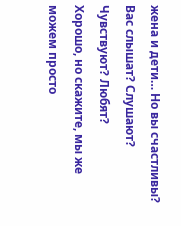жена и дети… Но вы счастливы? Вас слышат? Слушают? Чувствуют? Любят?
Хорошо, но скажите, мы же можем просто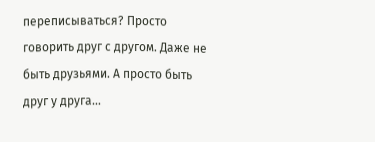переписываться? Просто говорить друг с другом. Даже не быть друзьями. А просто быть друг у друга…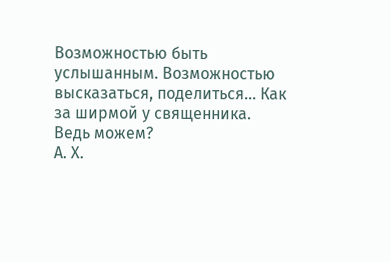Возможностью быть услышанным. Возможностью высказаться, поделиться… Как за ширмой у священника. Ведь можем?
А. Х.